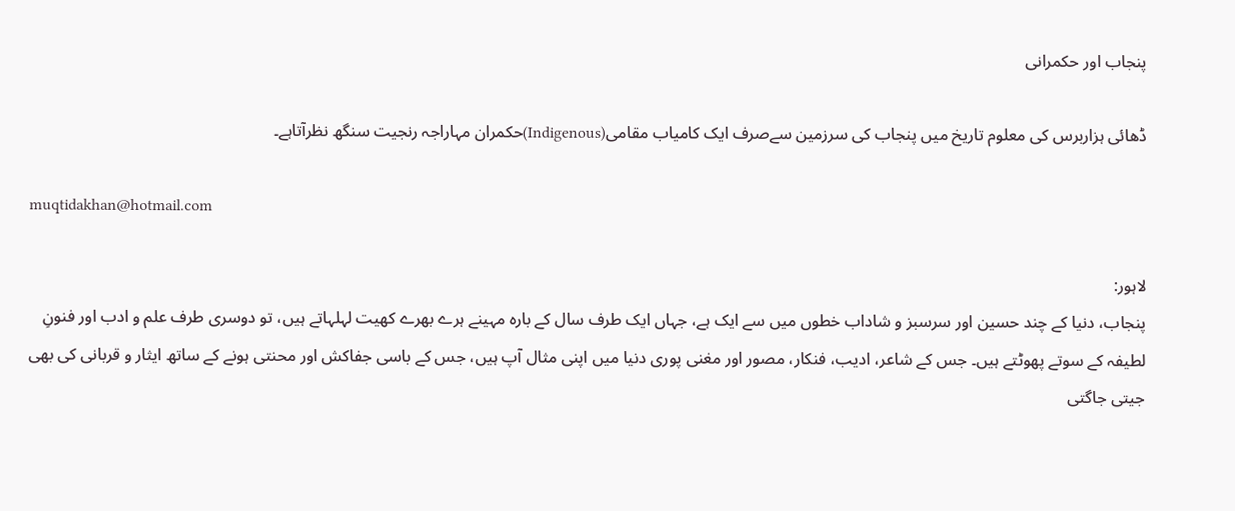پنجاب اور حکمرانی

ڈھائی ہزاربرس کی معلوم تاریخ میں پنجاب کی سرزمین سےصرف ایک کامیاب مقامی(Indigenous)حکمران مہاراجہ رنجیت سنگھ نظرآتاہے۔

muqtidakhan@hotmail.com

لاہور:
پنجاب، دنیا کے چند حسین اور سرسبز و شاداب خطوں میں سے ایک ہے، جہاں ایک طرف سال کے بارہ مہینے ہرے بھرے کھیت لہلہاتے ہیں، تو دوسری طرف علم و ادب اور فنونِ لطیفہ کے سوتے پھوٹتے ہیں۔ جس کے شاعر، ادیب، فنکار، مصور اور مغنی پوری دنیا میں اپنی مثال آپ ہیں، جس کے باسی جفاکش اور محنتی ہونے کے ساتھ ایثار و قربانی کی بھی جیتی جاگتی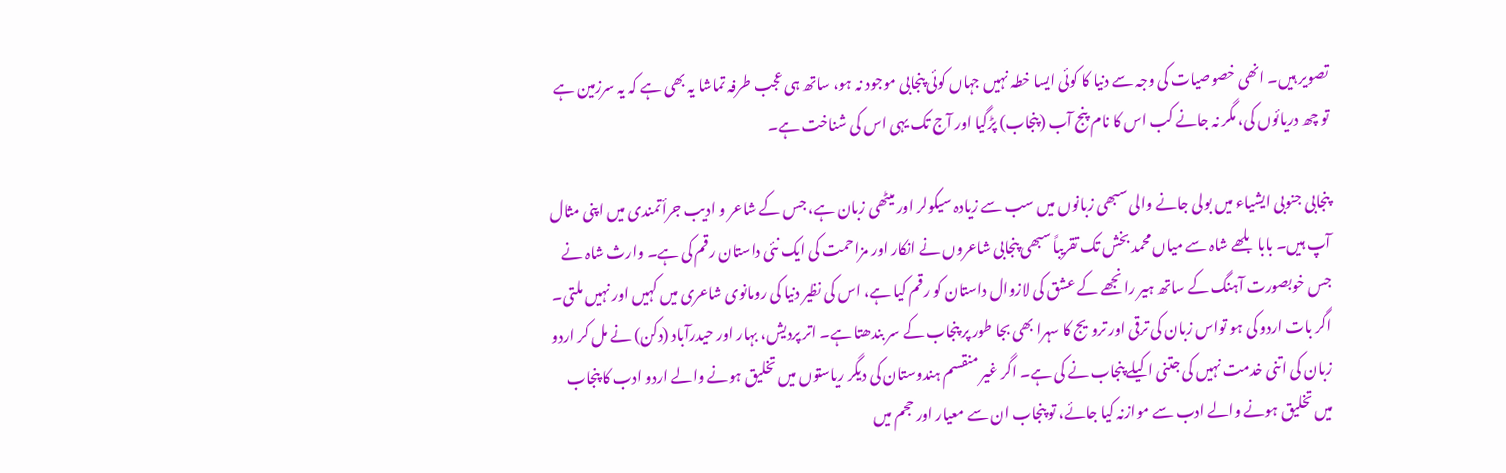تصویر ہیں۔ انھی خصوصیات کی وجہ سے دنیا کا کوئی ایسا خطہ نہیں جہاں کوئی پنجابی موجود نہ ہو، ساتھ ہی عجب طرفہ تماشا یہ بھی ہے کہ یہ سرزمین ہے تو چھ دریائوں کی، مگر نہ جانے کب اس کا نام پنج آب (پنجاب) پڑگیا اور آج تک یہی اس کی شناخت ہے۔

پنجابی جنوبی ایشیاء میں بولی جانے والی سبھی زبانوں میں سب سے زیادہ سیکولر اور میٹھی زبان ہے، جس کے شاعر و ادیب جرأتمندی میں اپنی مثال آپ ہیں۔ بابا بلھے شاہ سے میاں محمد بخش تک تقریباً سبھی پنجابی شاعروں نے انکار اور مزاحمت کی ایک نئی داستان رقم کی ہے۔ وارث شاہ نے جس خوبصورت آہنگ کے ساتھ ہیر رانجھے کے عشق کی لازوال داستان کو رقم کیا ہے، اس کی نظیر دنیا کی رومانوی شاعری میں کہیں اور نہیں ملتی۔ اگر بات اردو کی ہو تواس زبان کی ترقی اور ترویج کا سہرا بھی بجا طور پر پنجاب کے سر بندھتا ہے۔ اتر پردیش، بہار اور حیدرآباد (دکن) نے مل کر اردو زبان کی اتنی خدمت نہیں کی جتنی اکیلے پنجاب نے کی ہے۔ اگر غیر منقسم ہندوستان کی دیگر ریاستوں میں تخلیق ہونے والے اردو ادب کا پنجاب میں تخلیق ہونے والے ادب سے موازنہ کیا جائے، تو پنجاب ان سے معیار اور حجم میں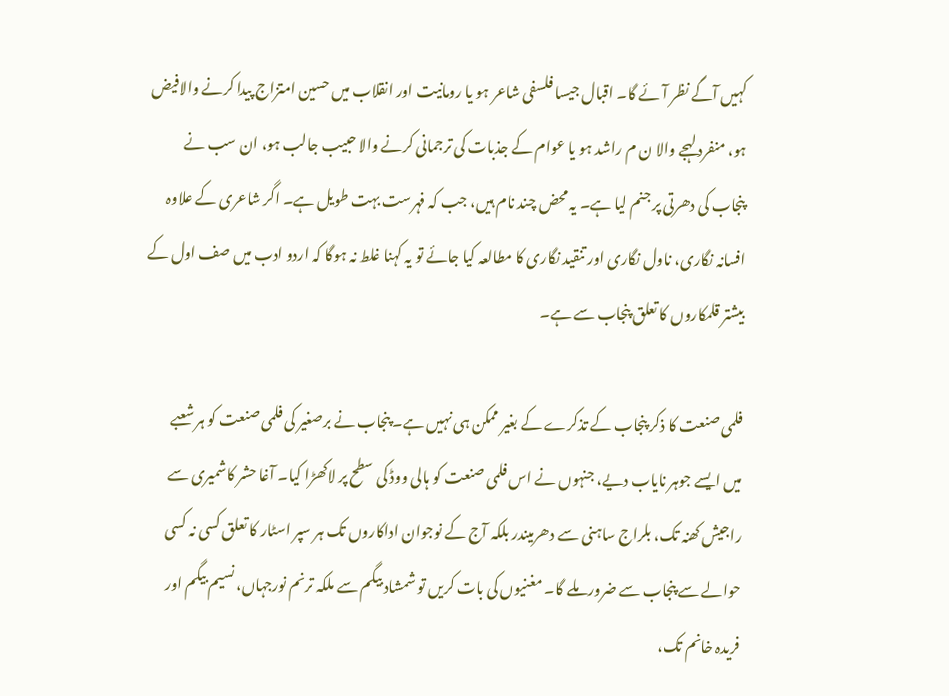کہیں آگے نظر آئے گا۔ اقبال جیسا فلسفی شاعر ہو یا رومانیت اور انقلاب میں حسین امتزاج پیدا کرنے والافیض ہو، منفرد لہجے والا ن م راشد ہو یا عوام کے جذبات کی ترجمانی کرنے والا حبیب جالب ہو، ان سب نے پنجاب کی دھرتی پر جنم لیا ہے۔ یہ محض چند نام ہیں، جب کہ فہرست بہت طویل ہے۔ اگر شاعری کے علاوہ افسانہ نگاری، ناول نگاری اور تنقید نگاری کا مطالعہ کیا جائے تو یہ کہنا غلط نہ ہوگا کہ اردو ادب میں صف اول کے بیشتر قلمکاروں کا تعلق پنجاب سے ہے۔

فلمی صنعت کا ذکر پنجاب کے تذکرے کے بغیر ممکن ہی نہیں ہے۔ پنجاب نے برصغیر کی فلمی صنعت کو ہر شعبے میں ایسے جوہر نایاب دیے، جنہوں نے اس فلمی صنعت کو ہالی ووڈ کی سطح پر لاکھڑا کیا۔ آغا حشر کاشمیری سے راجیش کھنہ تک، بلراج ساہنی سے دھرمیندر بلکہ آج کے نوجوان اداکاروں تک ہر سپر اسٹار کا تعلق کسی نہ کسی حوالے سے پنجاب سے ضرور ملے گا۔ مغنیوں کی بات کریں تو شمشاد بیگم سے ملکہ ترنم نورجہاں، نسیم بیگم اور فریدہ خانم تک،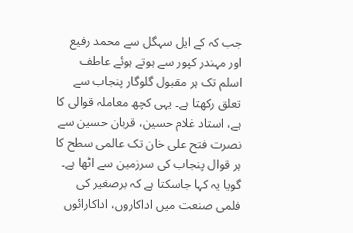جب کہ کے ایل سہگل سے محمد رفیع اور مہندر کپور سے ہوتے ہوئے عاطف اسلم تک ہر مقبول گلوگار پنجاب سے تعلق رکھتا ہے۔ یہی کچھ معاملہ قوالی کا ہے، استاد غلام حسین، قربان حسین سے نصرت فتح علی خان تک عالمی سطح کا ہر قوال پنجاب کی سرزمین سے اٹھا ہے۔ گویا یہ کہا جاسکتا ہے کہ برصغیر کی فلمی صنعت میں اداکاروں، اداکارائوں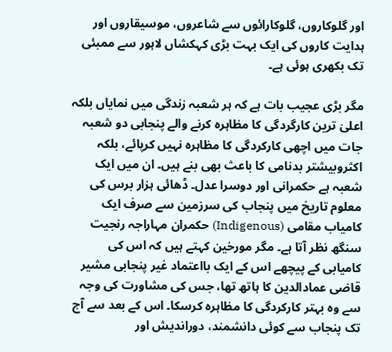اور گلوکاروں، گلوکارائوں سے شاعروں، موسیقاروں اور ہدایت کاروں کی ایک بہت بڑی کہکشاں لاہور سے ممبئی تک بکھری ہوئی ہے۔

مگر بڑی عجیب بات ہے کہ ہر شعبہ زندگی میں نمایاں بلکہ اعلیٰ ترین کارگردگی کا مظاہرہ کرنے والے پنجابی دو شعبہ جات میں اچھی کارکردگی کا مظاہرہ نہیں کرپائے، بلکہ اکثروبیشتر بدنامی کا باعث بھی بنے ہیں۔ ان میں ایک شعبہ ہے حکمرانی اور دوسرا عدل۔ ڈھائی ہزار برس کی معلوم تاریخ میں پنجاب کی سرزمین سے صرف ایک کامیاب مقامی (Indigenous) حکمران مہاراجہ رنجیت سنگھ نظر آتا ہے۔ مگر مورخین کہتے ہیں کہ اس کی کامیابی کے پیچھے اس کے ایک بااعتماد غیر پنجابی مشیر قاضی عمادالدین کا ہاتھ تھا، جس کی مشاورت کی وجہ سے وہ بہتر کارکردگی کا مظاہرہ کرسکا۔ اس کے بعد سے آج تک پنجاب سے کوئی دانشمند، دوراندیش اور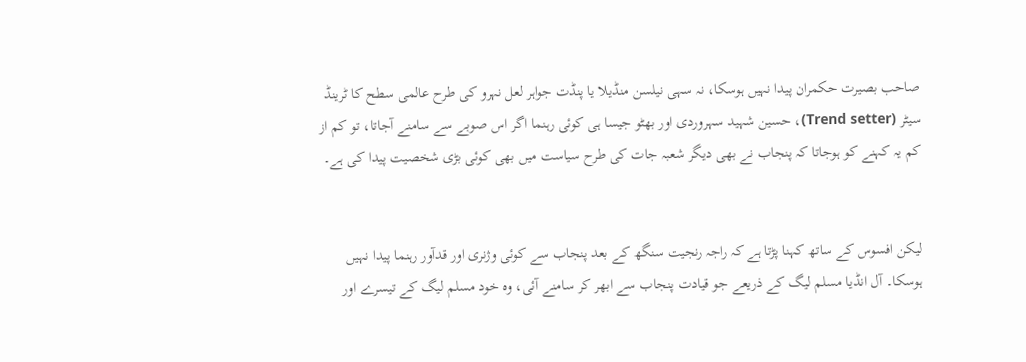صاحب بصیرت حکمران پیدا نہیں ہوسکا، نہ سہی نیلسن منڈیلا یا پنڈت جواہر لعل نہرو کی طرح عالمی سطح کا ٹرینڈ سیٹر (Trend setter)، حسین شہید سہروردی اور بھٹو جیسا ہی کوئی رہنما اگر اس صوبے سے سامنے آجاتا، تو کم از کم یہ کہنے کو ہوجاتا کہ پنجاب نے بھی دیگر شعبہ جات کی طرح سیاست میں بھی کوئی بڑی شخصیت پیدا کی ہے۔


لیکن افسوس کے ساتھ کہنا پڑتا ہے کہ راجہ رنجیت سنگھ کے بعد پنجاب سے کوئی وژنری اور قدآور رہنما پیدا نہیں ہوسکا۔ آل انڈیا مسلم لیگ کے ذریعے جو قیادت پنجاب سے ابھر کر سامنے آئی، وہ خود مسلم لیگ کے تیسرے اور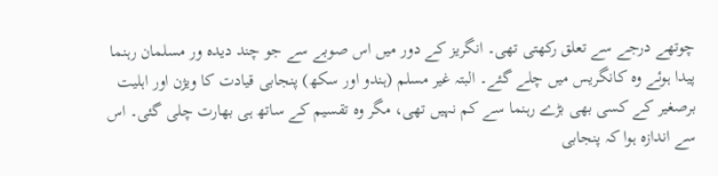چوتھے درجے سے تعلق رکھتی تھی۔ انگریز کے دور میں اس صوبے سے جو چند دیدہ ور مسلمان رہنما پیدا ہوئے وہ کانگریس میں چلے گئے۔ البتہ غیر مسلم (ہندو اور سکھ) پنجابی قیادت کا ویژن اور اہلیت برصغیر کے کسی بھی بڑے رہنما سے کم نہیں تھی، مگر وہ تقسیم کے ساتھ ہی بھارت چلی گئی۔ اس سے اندازہ ہوا کہ پنجابی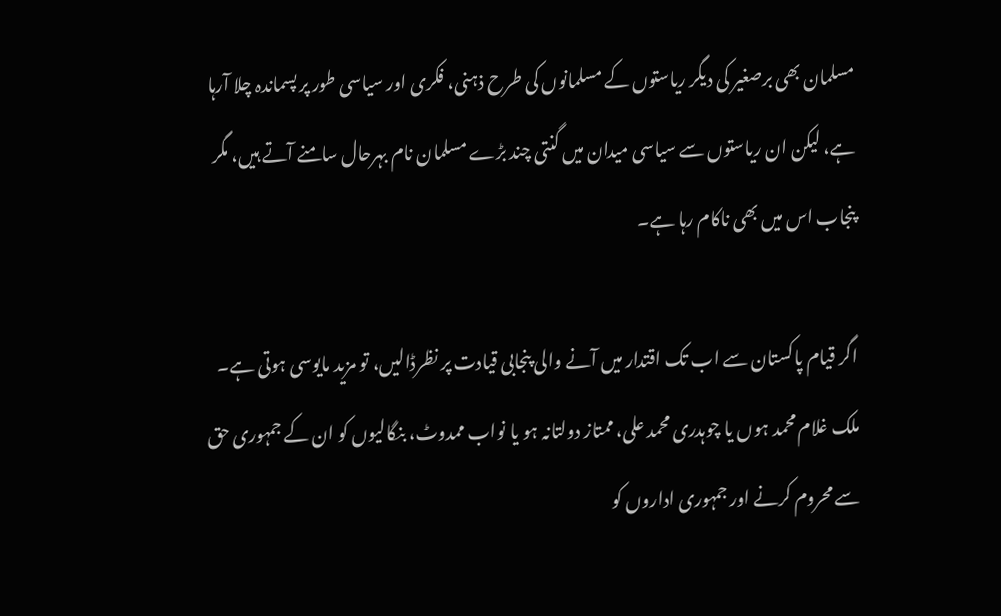مسلمان بھی برصغیر کی دیگر ریاستوں کے مسلمانوں کی طرح ذہنی، فکری اور سیاسی طور پر پسماندہ چلا آرہا ہے، لیکن ان ریاستوں سے سیاسی میدان میں گنتی چند بڑے مسلمان نام بہرحال سامنے آتے ہیں، مگر پنجاب اس میں بھی ناکام رہا ہے۔

اگر قیام پاکستان سے اب تک اقتدار میں آنے والی پنجابی قیادت پر نظرڈالیں، تو مزید مایوسی ہوتی ہے۔ ملک غلام محمد ہوں یا چوہدری محمد علی، ممتاز دولتانہ ہو یا نواب ممدوٹ، بنگالیوں کو ان کے جمہوری حق سے محروم کرنے اور جمہوری اداروں کو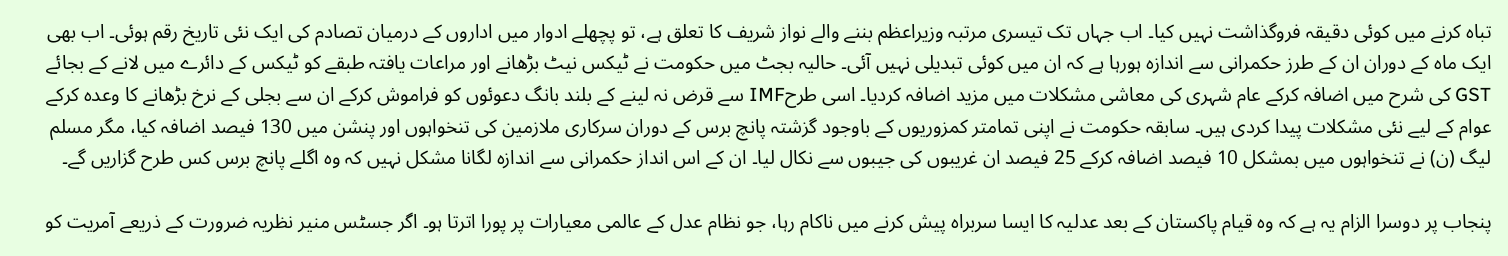تباہ کرنے میں کوئی دقیقہ فروگذاشت نہیں کیا۔ اب جہاں تک تیسری مرتبہ وزیراعظم بننے والے نواز شریف کا تعلق ہے، تو پچھلے ادوار میں اداروں کے درمیان تصادم کی ایک نئی تاریخ رقم ہوئی۔ اب بھی ایک ماہ کے دوران ان کے طرز حکمرانی سے اندازہ ہورہا ہے کہ ان میں کوئی تبدیلی نہیں آئی۔ حالیہ بجٹ میں حکومت نے ٹیکس نیٹ بڑھانے اور مراعات یافتہ طبقے کو ٹیکس کے دائرے میں لانے کے بجائے GST کی شرح میں اضافہ کرکے عام شہری کی معاشی مشکلات میں مزید اضافہ کردیا۔ اسی طرحIMF سے قرض نہ لینے کے بلند بانگ دعوئوں کو فراموش کرکے ان سے بجلی کے نرخ بڑھانے کا وعدہ کرکے عوام کے لیے نئی مشکلات پیدا کردی ہیں۔ سابقہ حکومت نے اپنی تمامتر کمزوریوں کے باوجود گزشتہ پانچ برس کے دوران سرکاری ملازمین کی تنخواہوں اور پنشن میں 130 فیصد اضافہ کیا، مگر مسلم لیگ (ن) نے تنخواہوں میں بمشکل 10 فیصد اضافہ کرکے 25 فیصد ان غریبوں کی جیبوں سے نکال لیا۔ ان کے اس انداز حکمرانی سے اندازہ لگانا مشکل نہیں کہ وہ اگلے پانچ برس کس طرح گزاریں گے۔

پنجاب پر دوسرا الزام یہ ہے کہ وہ قیام پاکستان کے بعد عدلیہ کا ایسا سربراہ پیش کرنے میں ناکام رہا، جو نظام عدل کے عالمی معیارات پر پورا اترتا ہو۔ اگر جسٹس منیر نظریہ ضرورت کے ذریعے آمریت کو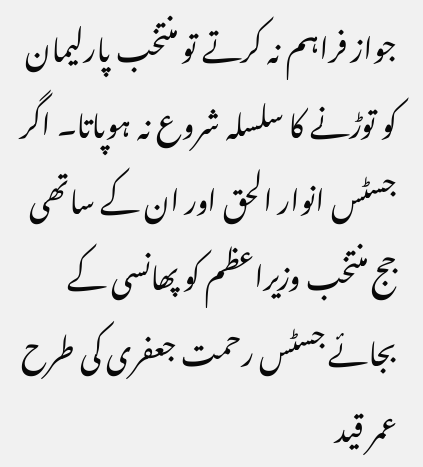جواز فراہم نہ کرتے تو منتخب پارلیمان کو توڑنے کا سلسلہ شروع نہ ہوپاتا۔ اگر جسٹس انوار الحق اور ان کے ساتھی جج منتخب وزیراعظم کو پھانسی کے بجائے جسٹس رحمت جعفری کی طرح عمر قید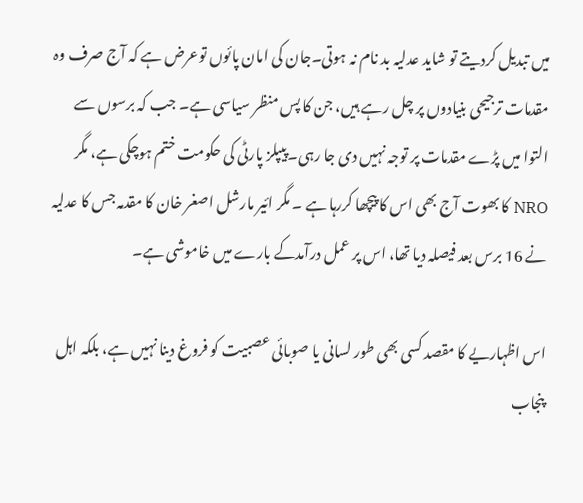میں تبدیل کردیتے تو شاید عدلیہ بد نام نہ ہوتی۔جان کی امان پائوں توعرض ہے کہ آج صرف وہ مقدمات ترجیحی بنیادوں پر چل رہے ہیں، جن کا پس منظر سیاسی ہے۔ جب کہ برسوں سے التوا میں پڑے مقدمات پر توجہ نہیں دی جا رہی۔پیپلز پارٹی کی حکومت ختم ہوچکی ہے، مگر NRO کا بھوت آج بھی اس کا پیچھا کررہا ہے ۔ مگر ائیر مارشل اصغر خان کا مقدمہ جس کا عدلیہ نے 16 برس بعد فیصلہ دیا تھا، اس پر عمل درآمدکے بارے میں خاموشی ہے۔

اس اظہاریے کا مقصد کسی بھی طور لسانی یا صوبائی عصبیت کو فروغ دینا نہیں ہے، بلکہ اہل پنجاب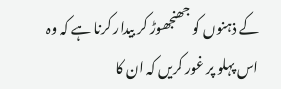کے ذہنوں کو جھنجھوڑ کر بیدار کرنا ہے کہ وہ اس پہلو پر غور کریں کہ ان کا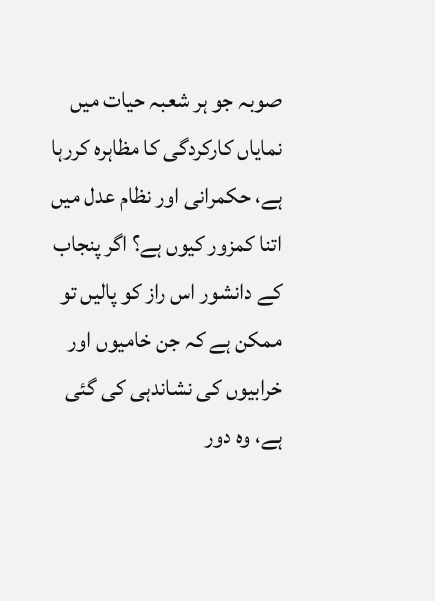صوبہ جو ہر شعبہ حیات میں نمایاں کارکردگی کا مظاہرہ کررہا ہے، حکمرانی اور نظام عدل میں اتنا کمزور کیوں ہے؟ اگر پنجاب کے دانشور اس راز کو پالیں تو ممکن ہے کہ جن خامیوں اور خرابیوں کی نشاندہی کی گئی ہے، وہ دور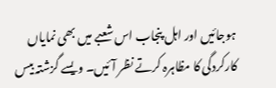ہوجائیں اور اہل پنجاب اس شعبے میں بھی نمایاں کارکردگی کا مظاہرہ کرتے نظر آئیں۔ ویسے گزشتہ بیس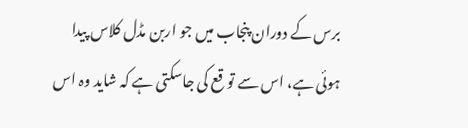برس کے دوران پنجاب میں جو اربن مڈل کلاس پیدا ہوئی ہے، اس سے تو قع کی جاسکتی ہے کہ شاید وہ اس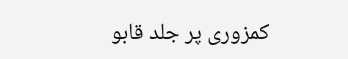کمزوری پر جلد قابو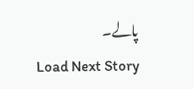پالے۔
Load Next Story